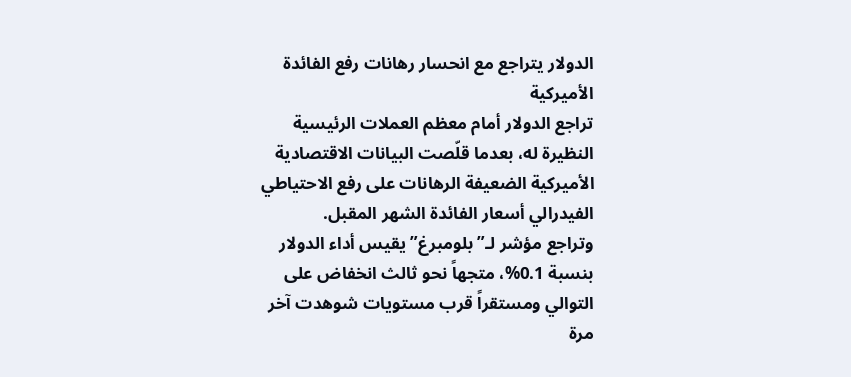الدولار يتراجع مع انحسار رهانات رفع الفائدة الأميركية
تراجع الدولار أمام معظم العملات الرئيسية النظيرة له، بعدما قلّصت البيانات الاقتصادية الأميركية الضعيفة الرهانات على رفع الاحتياطي الفيدرالي أسعار الفائدة الشهر المقبل.
وتراجع مؤشر لـ”بلومبرغ” يقيس أداء الدولار بنسبة 0.1%، متجهاً نحو ثالث انخفاض على التوالي ومستقراً قرب مستويات شوهدت آخر مرة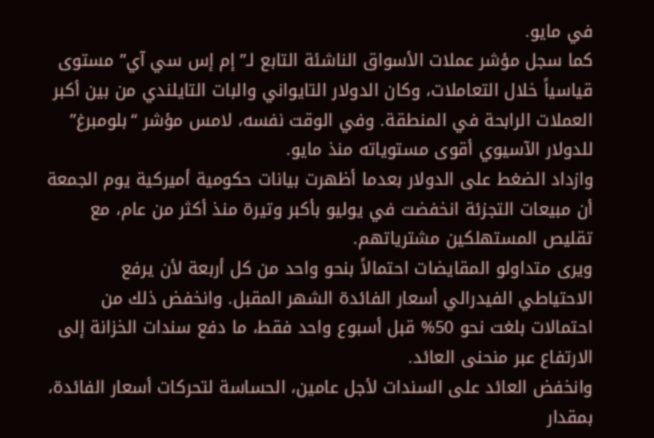في مايو.
كما سجل مؤشر عملات الأسواق الناشئة التابع لـ”إم إس سي آي” مستوى قياسياً خلال التعاملات، وكان الدولار التايواني والبات التايلندي من بين أكبر العملات الرابحة في المنطقة. وفي الوقت نفسه، لامس مؤشر “بلومبرغ” للدولار الآسيوي أقوى مستوياته منذ مايو.
وازداد الضغط على الدولار بعدما أظهرت بيانات حكومية أميركية يوم الجمعة أن مبيعات التجزئة انخفضت في يوليو بأكبر وتيرة منذ أكثر من عام، مع تقليص المستهلكين مشترياتهم.
ويرى متداولو المقايضات احتمالاً بنحو واحد من كل أربعة لأن يرفع الاحتياطي الفيدرالي أسعار الفائدة الشهر المقبل. وانخفض ذلك من احتمالات بلغت نحو 50% قبل أسبوع واحد فقط، ما دفع سندات الخزانة إلى الارتفاع عبر منحنى العائد.
وانخفض العائد على السندات لأجل عامين، الحساسة لتحركات أسعار الفائدة، بمقدار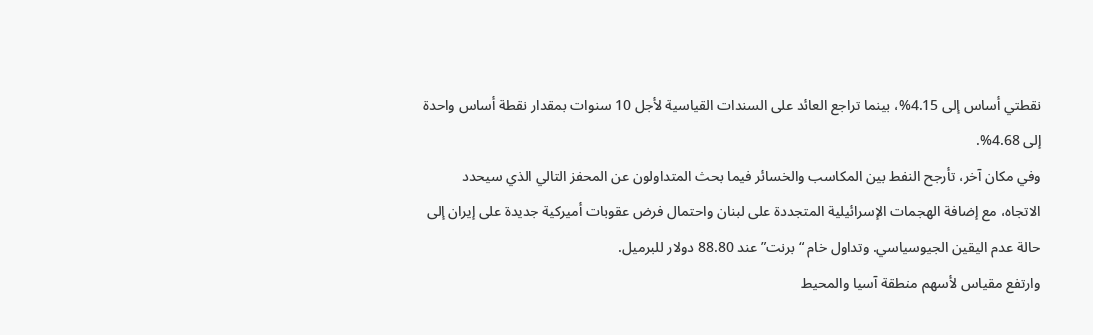نقطتي أساس إلى 4.15%، بينما تراجع العائد على السندات القياسية لأجل 10 سنوات بمقدار نقطة أساس واحدة إلى 4.68%.
وفي مكان آخر، تأرجح النفط بين المكاسب والخسائر فيما بحث المتداولون عن المحفز التالي الذي سيحدد الاتجاه، مع إضافة الهجمات الإسرائيلية المتجددة على لبنان واحتمال فرض عقوبات أميركية جديدة على إيران إلى حالة عدم اليقين الجيوسياسي. وتداول خام “برنت” عند 88.80 دولار للبرميل.
وارتفع مقياس لأسهم منطقة آسيا والمحيط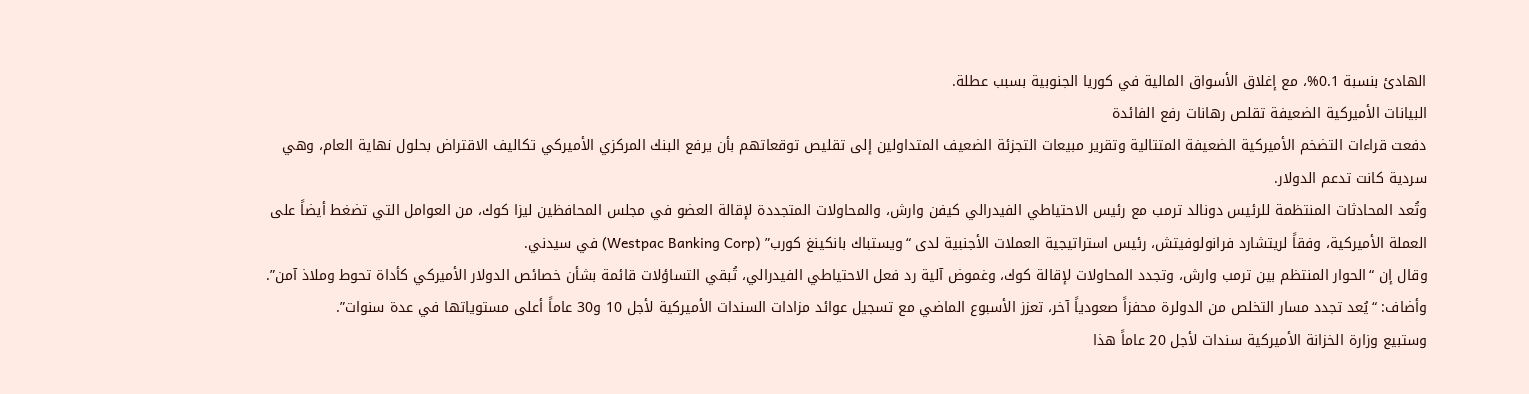الهادئ بنسبة 0.1%، مع إغلاق الأسواق المالية في كوريا الجنوبية بسبب عطلة.
البيانات الأميركية الضعيفة تقلص رهانات رفع الفائدة
دفعت قراءات التضخم الأميركية الضعيفة المتتالية وتقرير مبيعات التجزئة الضعيف المتداولين إلى تقليص توقعاتهم بأن يرفع البنك المركزي الأميركي تكاليف الاقتراض بحلول نهاية العام، وهي سردية كانت تدعم الدولار.
وتُعد المحادثات المنتظمة للرئيس دونالد ترمب مع رئيس الاحتياطي الفيدرالي كيفن وارش، والمحاولات المتجددة لإقالة العضو في مجلس المحافظين ليزا كوك، من العوامل التي تضغط أيضاً على العملة الأميركية، وفقاً لريتشارد فرانولوفيتش، رئيس استراتيجية العملات الأجنبية لدى “ويستباك بانكينغ كورب” (Westpac Banking Corp) في سيدني.
وقال إن “الحوار المنتظم بين ترمب وارش، وتجدد المحاولات لإقالة كوك، وغموض آلية رد فعل الاحتياطي الفيدرالي، تُبقي التساؤلات قائمة بشأن خصائص الدولار الأميركي كأداة تحوط وملاذ آمن”.
وأضاف: “يُعد تجدد مسار التخلص من الدولرة محفزاً صعودياً آخر، تعزز الأسبوع الماضي مع تسجيل عوائد مزادات السندات الأميركية لأجل 10 و30 عاماً أعلى مستوياتها في عدة سنوات”.
وستبيع وزارة الخزانة الأميركية سندات لأجل 20 عاماً هذا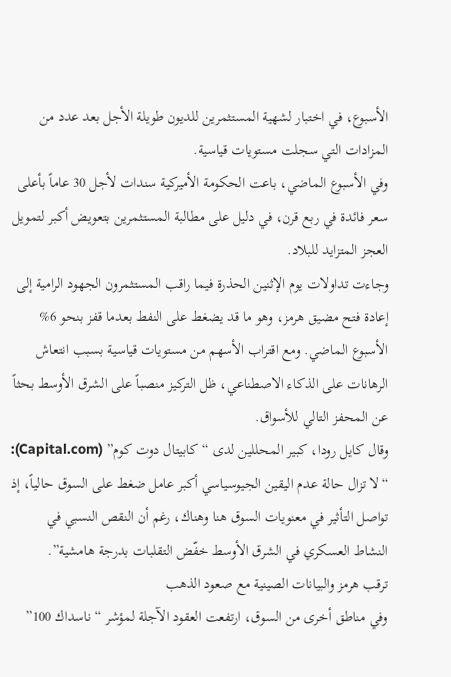الأسبوع، في اختبار لشهية المستثمرين للديون طويلة الأجل بعد عدد من المزادات التي سجلت مستويات قياسية.
وفي الأسبوع الماضي، باعت الحكومة الأميركية سندات لأجل 30 عاماً بأعلى سعر فائدة في ربع قرن، في دليل على مطالبة المستثمرين بتعويض أكبر لتمويل العجز المتزايد للبلاد.
وجاءت تداولات يوم الإثنين الحذرة فيما راقب المستثمرون الجهود الرامية إلى إعادة فتح مضيق هرمز، وهو ما قد يضغط على النفط بعدما قفز بنحو 6% الأسبوع الماضي. ومع اقتراب الأسهم من مستويات قياسية بسبب انتعاش الرهانات على الذكاء الاصطناعي، ظل التركيز منصباً على الشرق الأوسط بحثاً عن المحفز التالي للأسواق.
وقال كايل رودا، كبير المحللين لدى “كابيتال دوت كوم” (Capital.com): “لا تزال حالة عدم اليقين الجيوسياسي أكبر عامل ضغط على السوق حالياً، إذ تواصل التأثير في معنويات السوق هنا وهناك، رغم أن النقص النسبي في النشاط العسكري في الشرق الأوسط خفّض التقلبات بدرجة هامشية”.
ترقب هرمز والبيانات الصينية مع صعود الذهب
وفي مناطق أخرى من السوق، ارتفعت العقود الآجلة لمؤشر “ناسداك 100”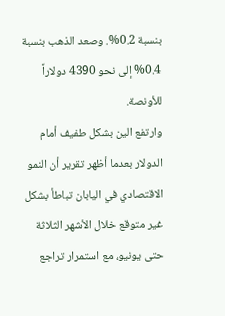بنسبة 0.2%. وصعد الذهب بنسبة 0.4% إلى نحو 4390 دولاراً للأونصة.
وارتفع الين بشكل طفيف أمام الدولار بعدما أظهر تقرير أن النمو الاقتصادي في اليابان تباطأ بشكل غير متوقع خلال الأشهر الثلاثة حتى يونيو، مع استمرار تراجع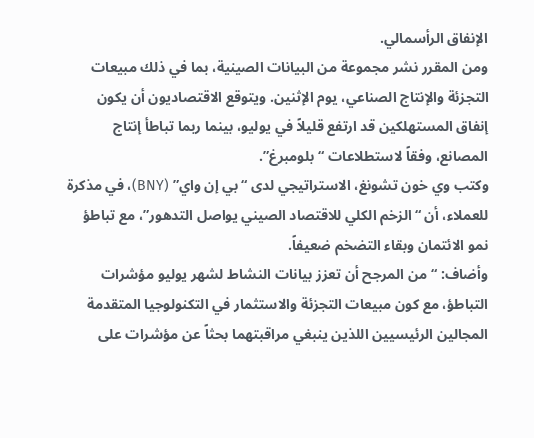الإنفاق الرأسمالي.
ومن المقرر نشر مجموعة من البيانات الصينية، بما في ذلك مبيعات التجزئة والإنتاج الصناعي، يوم الإثنين. ويتوقع الاقتصاديون أن يكون إنفاق المستهلكين قد ارتفع قليلاً في يوليو، بينما ربما تباطأ إنتاج المصانع، وفقاً لاستطلاعات “بلومبرغ”.
وكتب وي خون تشونغ، الاستراتيجي لدى “بي إن واي” (BNY)، في مذكرة للعملاء، أن “الزخم الكلي للاقتصاد الصيني يواصل التدهور”، مع تباطؤ نمو الائتمان وبقاء التضخم ضعيفاً.
وأضاف: “من المرجح أن تعزز بيانات النشاط لشهر يوليو مؤشرات التباطؤ، مع كون مبيعات التجزئة والاستثمار في التكنولوجيا المتقدمة المجالين الرئيسيين اللذين ينبغي مراقبتهما بحثاً عن مؤشرات على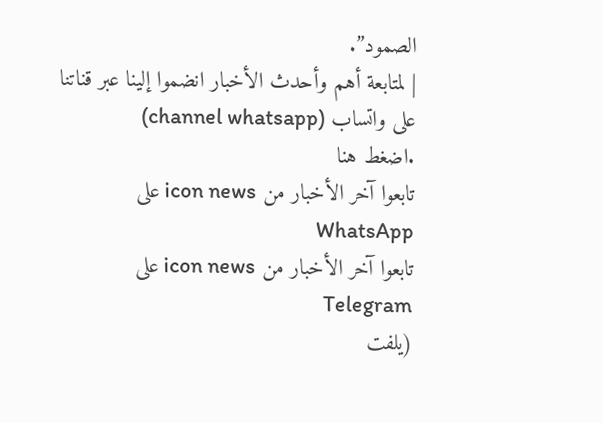الصمود”.
| لمتابعة أهم وأحدث الأخبار انضموا إلينا عبر قناتنا على واتساب (channel whatsapp)
.اضغط هنا
تابعوا آخر الأخبار من icon news على WhatsApp
تابعوا آخر الأخبار من icon news على Telegram
(يلفت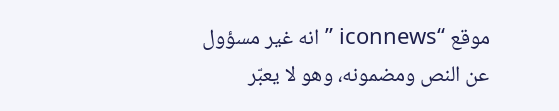موقع “iconnews ” انه غير مسؤول عن النص ومضمونه، وهو لا يعبّر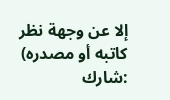إلا عن وجهة نظر كاتبه أو مصدره)
:شارك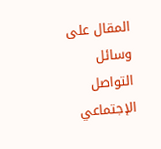المقال على وسائل التواصل الإجتماعي